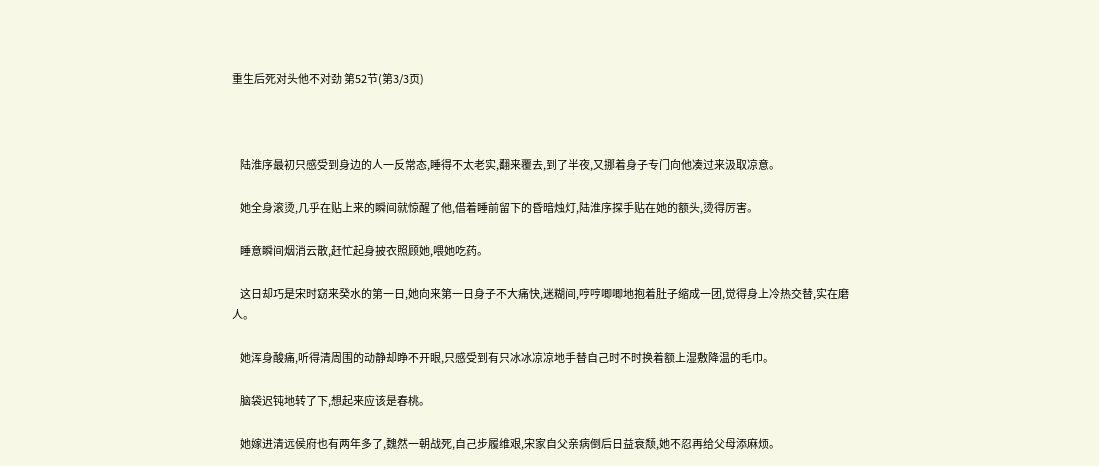重生后死对头他不对劲 第52节(第3/3页)



    陆淮序最初只感受到身边的人一反常态,睡得不太老实,翻来覆去,到了半夜,又挪着身子专门向他凑过来汲取凉意。

    她全身滚烫,几乎在贴上来的瞬间就惊醒了他,借着睡前留下的昏暗烛灯,陆淮序探手贴在她的额头,烫得厉害。

    睡意瞬间烟消云散,赶忙起身披衣照顾她,喂她吃药。

    这日却巧是宋时窈来癸水的第一日,她向来第一日身子不大痛快,迷糊间,哼哼唧唧地抱着肚子缩成一团,觉得身上冷热交替,实在磨人。

    她浑身酸痛,听得清周围的动静却睁不开眼,只感受到有只冰冰凉凉地手替自己时不时换着额上湿敷降温的毛巾。

    脑袋迟钝地转了下,想起来应该是春桃。

    她嫁进清远侯府也有两年多了,魏然一朝战死,自己步履维艰,宋家自父亲病倒后日益衰颓,她不忍再给父母添麻烦。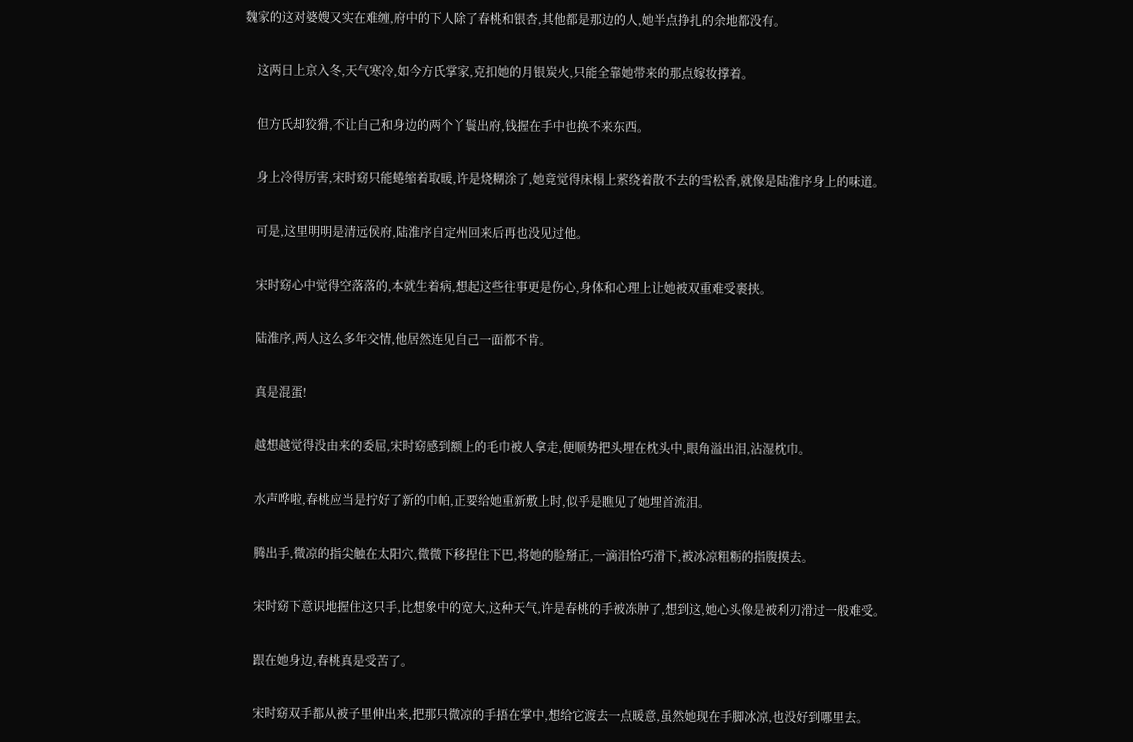魏家的这对婆嫂又实在难缠,府中的下人除了春桃和银杏,其他都是那边的人,她半点挣扎的余地都没有。

    这两日上京入冬,天气寒冷,如今方氏掌家,克扣她的月银炭火,只能全靠她带来的那点嫁妆撑着。

    但方氏却狡猾,不让自己和身边的两个丫鬟出府,钱握在手中也换不来东西。

    身上冷得厉害,宋时窈只能蜷缩着取暖,许是烧糊涂了,她竟觉得床榻上萦绕着散不去的雪松香,就像是陆淮序身上的味道。

    可是,这里明明是清远侯府,陆淮序自定州回来后再也没见过他。

    宋时窈心中觉得空落落的,本就生着病,想起这些往事更是伤心,身体和心理上让她被双重难受裹挟。

    陆淮序,两人这么多年交情,他居然连见自己一面都不肯。

    真是混蛋!

    越想越觉得没由来的委屈,宋时窈感到额上的毛巾被人拿走,便顺势把头埋在枕头中,眼角溢出泪,沾湿枕巾。

    水声哗啦,春桃应当是拧好了新的巾帕,正要给她重新敷上时,似乎是瞧见了她埋首流泪。

    腾出手,微凉的指尖触在太阳穴,微微下移捏住下巴,将她的脸掰正,一滴泪恰巧滑下,被冰凉粗粝的指腹摸去。

    宋时窈下意识地握住这只手,比想象中的宽大,这种天气,许是春桃的手被冻肿了,想到这,她心头像是被利刃滑过一般难受。

    跟在她身边,春桃真是受苦了。

    宋时窈双手都从被子里伸出来,把那只微凉的手捂在掌中,想给它渡去一点暖意,虽然她现在手脚冰凉,也没好到哪里去。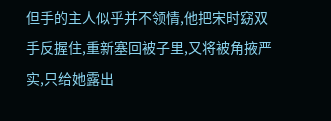但手的主人似乎并不领情,他把宋时窈双手反握住,重新塞回被子里,又将被角掖严实,只给她露出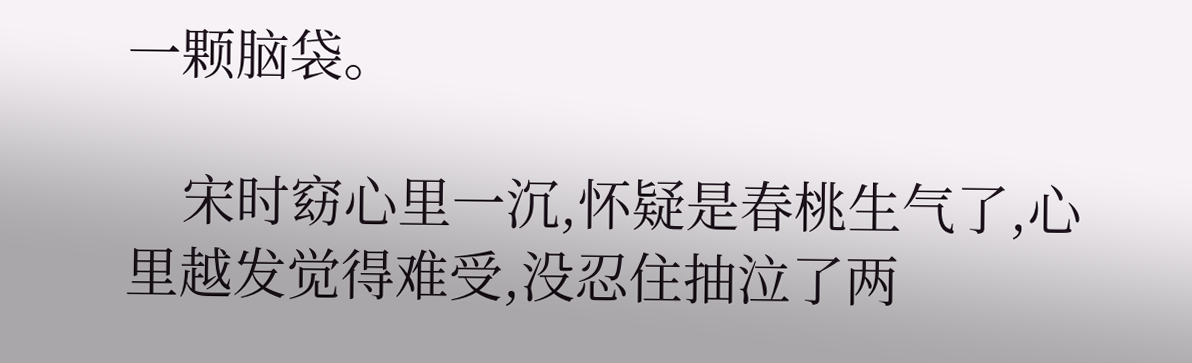一颗脑袋。

    宋时窈心里一沉,怀疑是春桃生气了,心里越发觉得难受,没忍住抽泣了两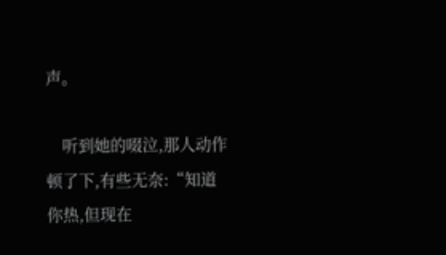声。

    听到她的啜泣,那人动作顿了下,有些无奈:“知道你热,但现在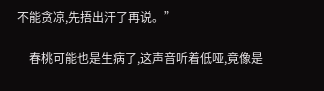不能贪凉,先捂出汗了再说。”

    春桃可能也是生病了,这声音听着低哑,竟像是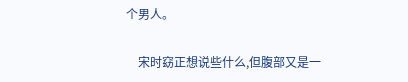个男人。

    宋时窈正想说些什么,但腹部又是一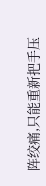阵绞痛,只能重新把手压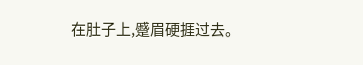在肚子上,蹙眉硬捱过去。